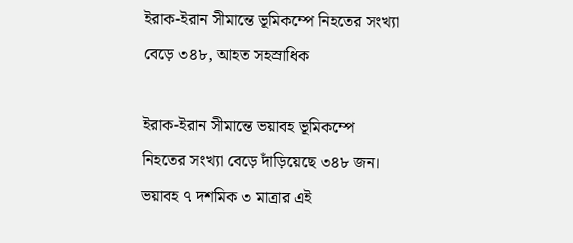ইরাক-ইরান সীমান্তে ভূমিকম্পে নিহতের সংখ্যা বেড়ে ৩৪৮, আহত সহস্রাধিক

ইরাক-ইরান সীমান্তে ভয়াবহ ভূমিকম্পে নিহতের সংখ্যা বেড়ে দাঁড়িয়েছে ৩৪৮ জন। ভয়াবহ ৭ দশমিক ৩ মাত্রার এই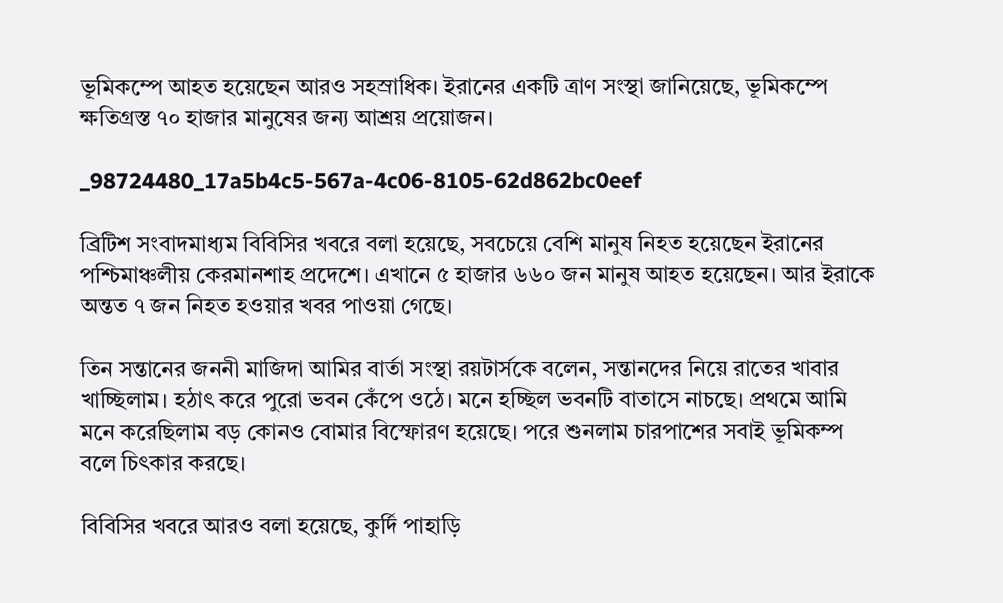ভূমিকম্পে আহত হয়েছেন আরও সহস্রাধিক। ইরানের একটি ত্রাণ সংস্থা জানিয়েছে, ভূমিকম্পে ক্ষতিগ্রস্ত ৭০ হাজার মানুষের জন্য আশ্রয় প্রয়োজন।

_98724480_17a5b4c5-567a-4c06-8105-62d862bc0eef

ব্রিটিশ সংবাদমাধ্যম বিবিসির খবরে বলা হয়েছে, সবচেয়ে বেশি মানুষ নিহত হয়েছেন ইরানের পশ্চিমাঞ্চলীয় কেরমানশাহ প্রদেশে। এখানে ৫ হাজার ৬৬০ জন মানুষ আহত হয়েছেন। আর ইরাকে অন্তত ৭ জন নিহত হওয়ার খবর পাওয়া গেছে।

তিন সন্তানের জননী মাজিদা আমির বার্তা সংস্থা রয়টার্সকে বলেন, সন্তানদের নিয়ে রাতের খাবার খাচ্ছিলাম। হঠাৎ করে পুরো ভবন কেঁপে ওঠে। মনে হচ্ছিল ভবনটি বাতাসে নাচছে। প্রথমে আমি মনে করেছিলাম বড় কোনও বোমার বিস্ফোরণ হয়েছে। পরে শুনলাম চারপাশের সবাই ভূমিকম্প বলে চিৎকার করছে।

বিবিসির খবরে আরও বলা হয়েছে, কুর্দি পাহাড়ি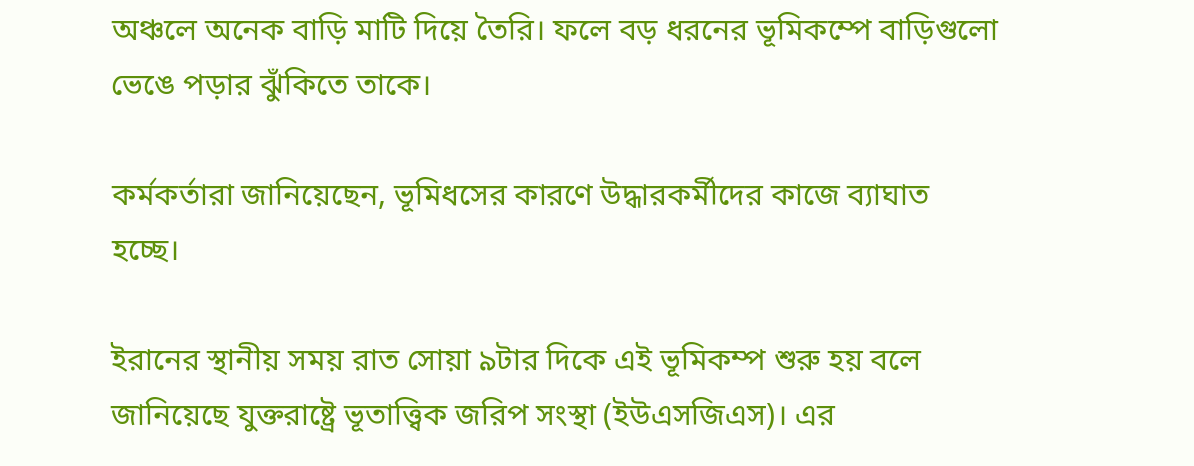অঞ্চলে অনেক বাড়ি মাটি দিয়ে তৈরি। ফলে বড় ধরনের ভূমিকম্পে বাড়িগুলো ভেঙে পড়ার ঝুঁকিতে তাকে।

কর্মকর্তারা জানিয়েছেন, ভূমিধসের কারণে উদ্ধারকর্মীদের কাজে ব্যাঘাত হচ্ছে।

ইরানের স্থানীয় সময় রাত সোয়া ৯টার দিকে এই ভূমিকম্প শুরু হয় বলে জানিয়েছে যুক্তরাষ্ট্রে ভূতাত্ত্বিক জরিপ সংস্থা (ইউএসজিএস)। এর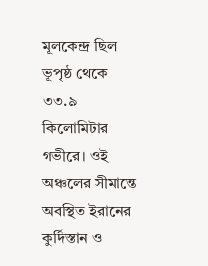মূলকেন্দ্র ছিল ভূপৃষ্ঠ থেকে ৩৩.৯ কিলোমিটার গভীরে। ওই অঞ্চলের সীমান্তে অবস্থিত ইরানের কুর্দিস্তান ও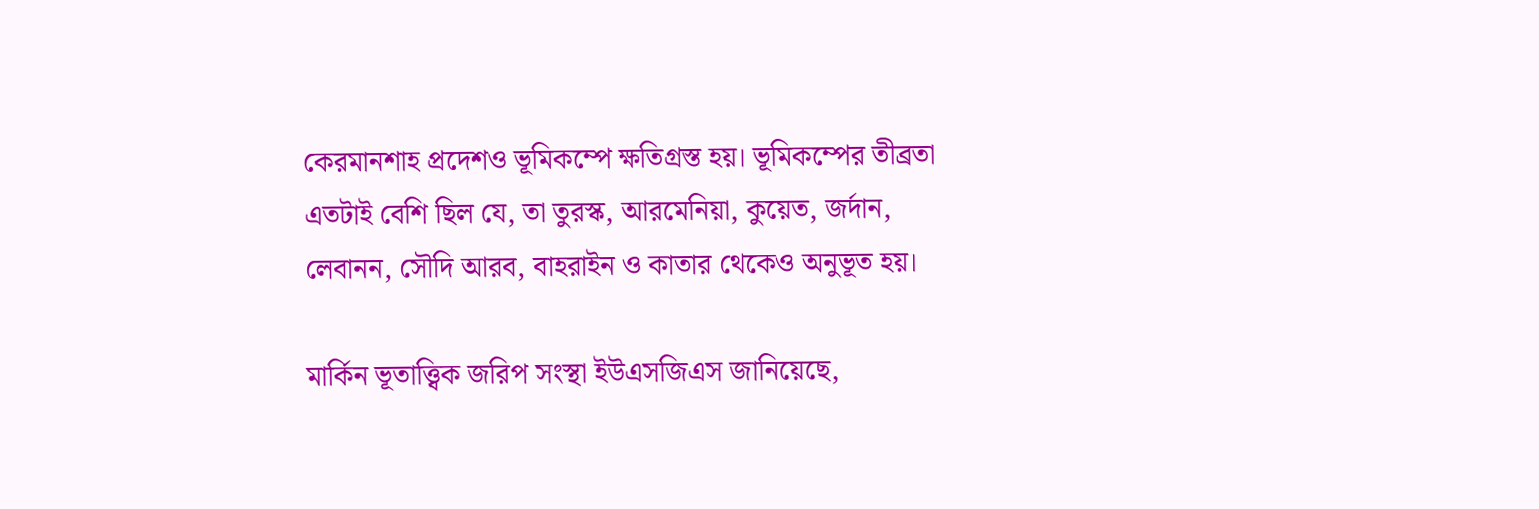কেরমানশাহ প্রদেশও ভূমিকম্পে ক্ষতিগ্রস্ত হয়। ভূমিকম্পের তীব্রতা এতটাই বেশি ছিল যে, তা তুরস্ক, আরমেনিয়া, কুয়েত, জর্দান, লেবানন, সৌদি আরব, বাহরাইন ও কাতার থেকেও অনুভূত হয়।

মার্কিন ভূতাত্ত্বিক জরিপ সংস্থা ইউএসজিএস জানিয়েছে,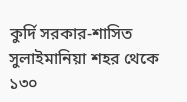কুর্দি সরকার-শাসিত সুলাইমানিয়া শহর থেকে ১৩০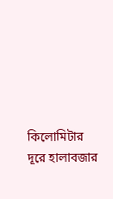কিলোমিটার দূরে হালাবজার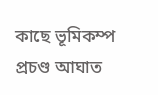কাছে ভূমিকম্প প্রচণ্ড আঘাত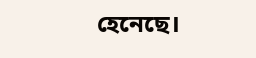হেনেছে।